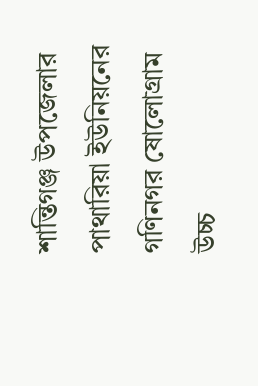শান্তিগঞ্জ উপজেলার পাথারিয়া ইউনিয়নের গণিনগর ষোলোগ্রাম উচ্চ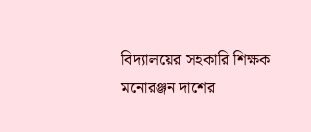বিদ্যালয়ের সহকারি শিক্ষক মনোরঞ্জন দাশের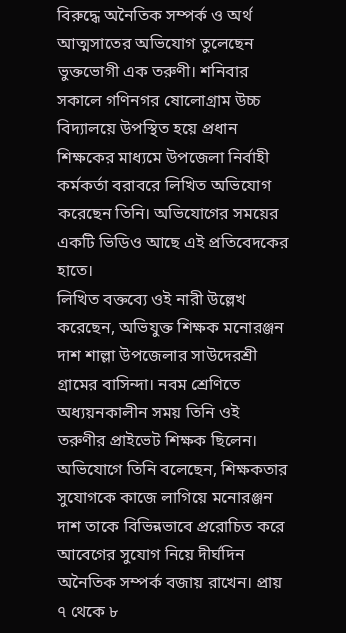বিরুদ্ধে অনৈতিক সম্পর্ক ও অর্থ আত্মসাতের অভিযোগ তুলেছেন ভুক্তভোগী এক তরুণী। শনিবার সকালে গণিনগর ষোলোগ্রাম উচ্চ বিদ্যালয়ে উপস্থিত হয়ে প্রধান শিক্ষকের মাধ্যমে উপজেলা নির্বাহী কর্মকর্তা বরাবরে লিখিত অভিযোগ করেছেন তিনি। অভিযোগের সময়ের একটি ভিডিও আছে এই প্রতিবেদকের হাতে।
লিখিত বক্তব্যে ওই নারী উল্লেখ করেছেন, অভিযুক্ত শিক্ষক মনোরঞ্জন দাশ শাল্লা উপজেলার সাউদেরশ্রী গ্রামের বাসিন্দা। নবম শ্রেণিতে অধ্যয়নকালীন সময় তিনি ওই তরুণীর প্রাইভেট শিক্ষক ছিলেন। অভিযোগে তিনি বলেছেন, শিক্ষকতার সুযোগকে কাজে লাগিয়ে মনোরঞ্জন দাশ তাকে বিভিন্নভাবে প্ররোচিত করে আবেগের সুযোগ নিয়ে দীর্ঘদিন অনৈতিক সম্পর্ক বজায় রাখেন। প্রায় ৭ থেকে ৮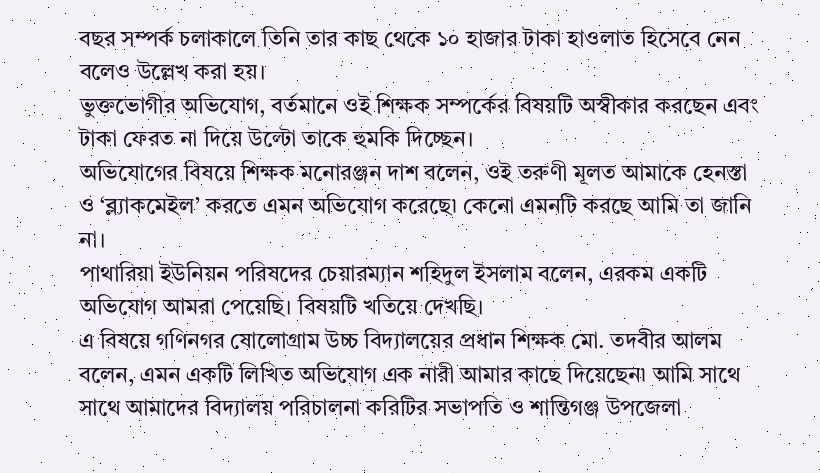বছর সম্পর্ক চলাকালে তিনি তার কাছ থেকে ১০ হাজার টাকা হাওলাত হিসেবে নেন বলেও উল্লেখ করা হয়।
ভুক্তভোগীর অভিযোগ, বর্তমানে ওই শিক্ষক সম্পর্কের বিষয়টি অস্বীকার করছেন এবং টাকা ফেরত না দিয়ে উল্টো তাকে হুমকি দিচ্ছেন।
অভিযোগের বিষয়ে শিক্ষক মনোরঞ্জন দাশ বলেন, ওই তরুণী মূলত আমাকে হেনস্তা ও ‘ব্ল্যাকমেইল’ করতে এমন অভিযোগ করেছে৷ কেনো এমনটি করছে আমি তা জানি না।
পাথারিয়া ইউনিয়ন পরিষদের চেয়ারম্যান শহিদুল ইসলাম বলেন, এরকম একটি অভিযোগ আমরা পেয়েছি। বিষয়টি খতিয়ে দেখছি।
এ বিষয়ে গণিনগর ষোলোগ্রাম উচ্চ বিদ্যালয়ের প্রধান শিক্ষক মো. তদবীর আলম বলেন, এমন একটি লিখিত অভিযোগ এক নারী আমার কাছে দিয়েছেন৷ আমি সাথে সাথে আমাদের বিদ্যালয় পরিচালনা করিটির সভাপতি ও শান্তিগঞ্জ উপজেলা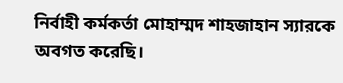নির্বাহী কর্মকর্তা মোহাম্মদ শাহজাহান স্যারকে অবগত করেছি।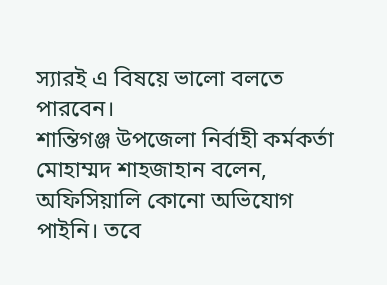স্যারই এ বিষয়ে ভালো বলতে পারবেন।
শান্তিগঞ্জ উপজেলা নির্বাহী কর্মকর্তা মোহাম্মদ শাহজাহান বলেন, অফিসিয়ালি কোনো অভিযোগ পাইনি। তবে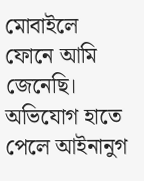মোবাইলে ফোনে আমি জেনেছি। অভিযোগ হাতে পেলে আইনানুগ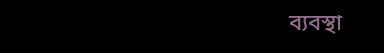ব্যবস্থা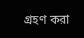গ্রহণ করা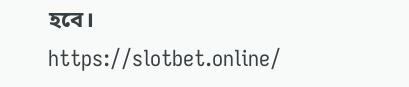হবে।
https://slotbet.online/